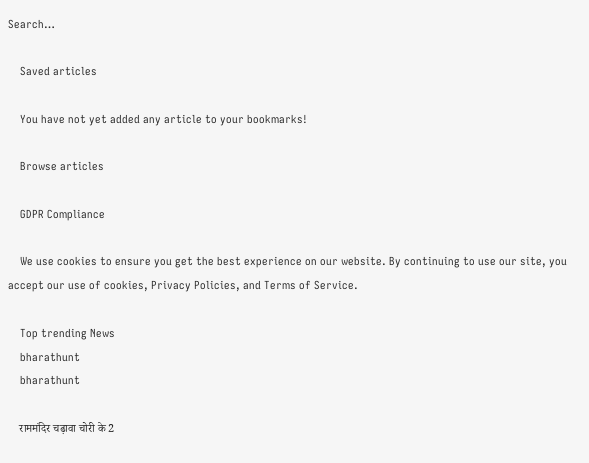Search…

    Saved articles

    You have not yet added any article to your bookmarks!

    Browse articles

    GDPR Compliance

    We use cookies to ensure you get the best experience on our website. By continuing to use our site, you accept our use of cookies, Privacy Policies, and Terms of Service.

    Top trending News
    bharathunt
    bharathunt

    राममंदिर चढ़ावा चोरी के 2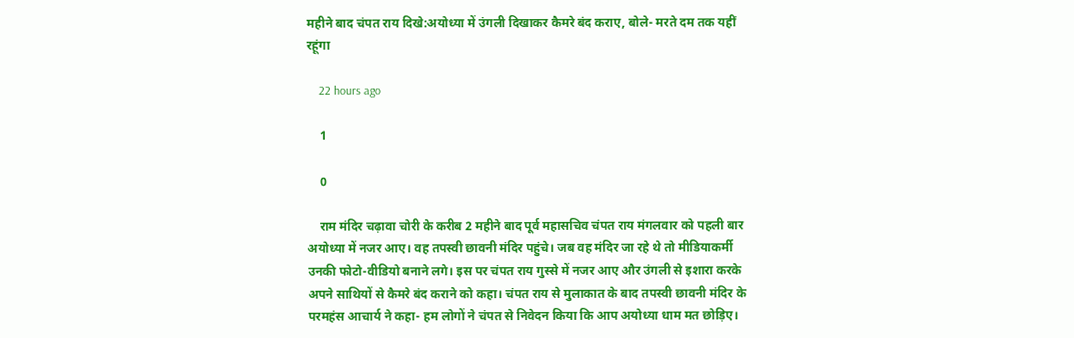महीने बाद चंपत राय दिखे:अयोध्या में उंगली दिखाकर कैमरे बंद कराए, बोले- मरते दम तक यहीं रहूंगा

    22 hours ago

    1

    0

    राम मंदिर चढ़ावा चोरी के करीब 2 महीने बाद पूर्व महासचिव चंपत राय मंगलवार को पहली बार अयोध्या में नजर आए। वह तपस्वी छावनी मंदिर पहुंचे। जब वह मंदिर जा रहे थे तो मीडियाकर्मी उनकी फोटो-वीडियो बनाने लगे। इस पर चंपत राय गुस्से में नजर आए और उंगली से इशारा करके अपने साथियों से कैमरे बंद कराने को कहा। चंपत राय से मुलाकात के बाद तपस्वी छावनी मंदिर के परमहंस आचार्य ने कहा- हम लोगों ने चंपत से निवेदन किया कि आप अयोध्या धाम मत छोड़िए।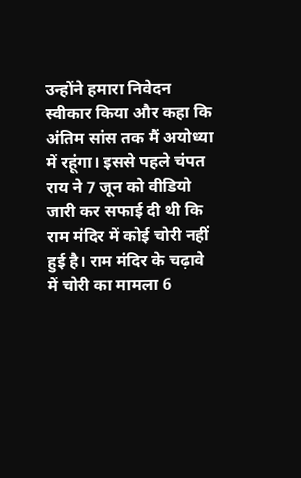उन्होंने हमारा निवेदन स्वीकार किया और कहा कि अंतिम सांस तक मैं अयोध्या में रहूंगा। इससे पहले चंपत राय ने 7 जून को वीडियो जारी कर सफाई दी थी कि राम मंदिर में कोई चोरी नहीं हुई है। राम मंदिर के चढ़ावे में चोरी का मामला 6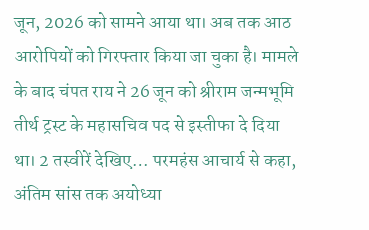जून, 2026 को सामने आया था। अब तक आठ आरोपियों को गिरफ्तार किया जा चुका है। मामले के बाद चंपत राय ने 26 जून को श्रीराम जन्मभूमि तीर्थ ट्रस्ट के महासचिव पद से इस्तीफा दे दिया था। 2 तस्वीरें देखिए… परमहंस आचार्य से कहा, अंतिम सांस तक अयोध्या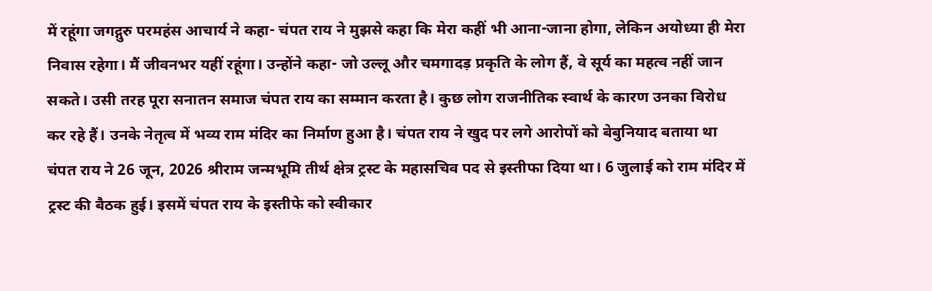में रहूंगा जगद्गुरु परमहंस आचार्य ने कहा- चंपत राय ने मुझसे कहा कि मेरा कहीं भी आना-जाना होगा, लेकिन अयोध्या ही मेरा निवास रहेगा। मैं जीवनभर यहीं रहूंगा। उन्होंने कहा- जो उल्लू और चमगादड़ प्रकृति के लोग हैं, वे सूर्य का महत्व नहीं जान सकते। उसी तरह पूरा सनातन समाज चंपत राय का सम्मान करता है। कुछ लोग राजनीतिक स्वार्थ के कारण उनका विरोध कर रहे हैं। उनके नेतृत्व में भव्य राम मंदिर का निर्माण हुआ है। चंपत राय ने खुद पर लगे आरोपों को बेबुनियाद बताया था चंपत राय ने 26 जून, 2026 श्रीराम जन्मभूमि तीर्थ क्षेत्र ट्रस्ट के महासचिव पद से इस्तीफा दिया था। 6 जुलाई को राम मंदिर में ट्रस्ट की बैठक हुई। इसमें चंपत राय के इस्तीफे को स्वीकार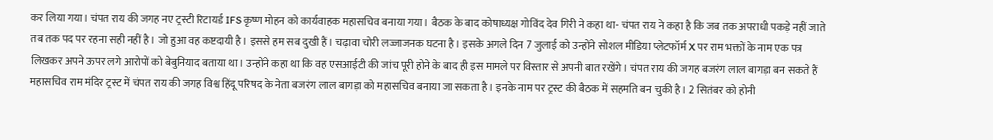कर लिया गया। चंपत राय की जगह नए ट्रस्टी रिटायर्ड IFS कृष्ण मोहन को कार्यवाहक महासचिव बनाया गया। बैठक के बाद कोषाध्यक्ष गोविंद देव गिरी ने कहा था- चंपत राय ने कहा है कि जब तक अपराधी पकड़े नहीं जाते तब तक पद पर रहना सही नहीं है। जो हुआ वह कष्टदायी है। इससे हम सब दुखी हैं। चढ़ावा चोरी लज्जाजनक घटना है। इसके अगले दिन 7 जुलाई को उन्होंने सोशल मीडिया प्लेटफॉर्म X पर राम भक्तों के नाम एक पत्र लिखकर अपने ऊपर लगे आरोपों को बेबुनियाद बताया था। उन्होंने कहा था कि वह एसआईटी की जांच पूरी होने के बाद ही इस मामले पर विस्तार से अपनी बात रखेंगे। चंपत राय की जगह बजरंग लाल बागड़ा बन सकते हैं महासचिव राम मंदिर ट्रस्ट में चंपत राय की जगह विश्व हिंदू परिषद के नेता बजरंग लाल बागड़ा को महासचिव बनाया जा सकता है। इनके नाम पर ट्रस्ट की बैठक में सहमति बन चुकी है। 2 सितंबर को होनी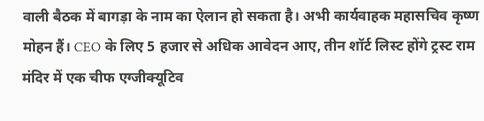वाली बैठक में बागड़ा के नाम का ऐलान हो सकता है। अभी कार्यवाहक महासचिव कृष्ण मोहन हैं। CEO के लिए 5 हजार से अधिक आवेदन आए, तीन शॉर्ट लिस्ट होंगे ट्रस्ट राम मंदिर में एक चीफ एग्जीक्यूटिव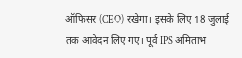ऑफिसर (CEO) रखेगा। इसके लिए 18 जुलाई तक आवेदन लिए गए। पूर्व IPS अमिताभ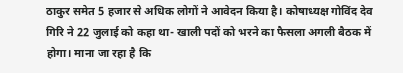ठाकुर समेत 5 हजार से अधिक लोगों ने आवेदन किया है। कोषाध्यक्ष गोविंद देव गिरि ने 22 जुलाई को कहा था- खाली पदों को भरने का फैसला अगली बैठक में होगा। माना जा रहा है कि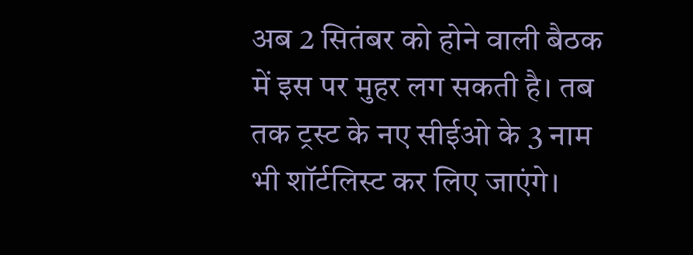अब 2 सितंबर को होने वाली बैठक में इस पर मुहर लग सकती है। तब तक ट्रस्ट के नए सीईओ के 3 नाम भी शॉर्टलिस्ट कर लिए जाएंगे।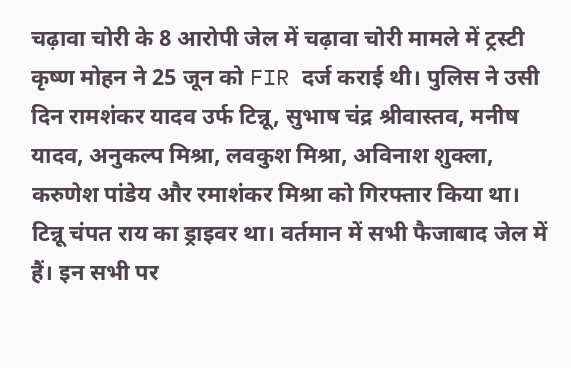चढ़ावा चोरी के 8 आरोपी जेल में चढ़ावा चोरी मामले में ट्रस्टी कृष्ण मोहन ने 25 जून को FIR दर्ज कराई थी। पुलिस ने उसी दिन रामशंकर यादव उर्फ टिन्नू, सुभाष चंद्र श्रीवास्तव, मनीष यादव, अनुकल्प मिश्रा, लवकुश मिश्रा, अविनाश शुक्ला, करुणेश पांडेय और रमाशंकर मिश्रा को गिरफ्तार किया था। टिन्नू चंपत राय का ड्राइवर था। वर्तमान में सभी फैजाबाद जेल में हैं। इन सभी पर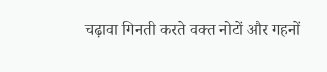चढ़ावा गिनती करते वक्त नोटों और गहनों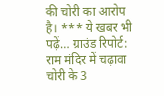की चोरी का आरोप है। *** ये खबर भी पढ़ें… ग्राउंड रिपोर्ट: राम मंदिर में चढ़ावा चोरी के 3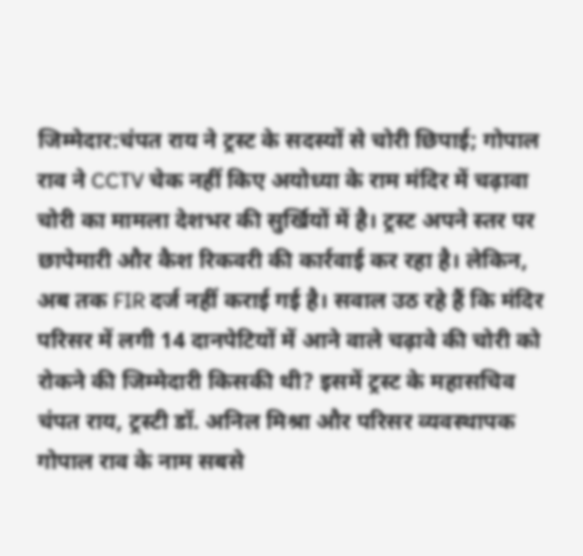जिम्मेदार:चंपत राय ने ट्रस्ट के सदस्यों से चोरी छिपाई; गोपाल राव ने CCTV चेक नहीं किए अयोध्या के राम मंदिर में चढ़ावा चोरी का मामला देशभर की सुर्खियों में है। ट्रस्ट अपने स्तर पर छापेमारी और कैश रिकवरी की कार्रवाई कर रहा है। लेकिन, अब तक FIR दर्ज नहीं कराई गई है। सवाल उठ रहे हैं कि मंदिर परिसर में लगी 14 दानपेटियों में आने वाले चढ़ावे की चोरी को रोकने की जिम्मेदारी किसकी थी? इसमें ट्रस्ट के महासचिव चंपत राय, ट्रस्टी डॉ. अनिल मिश्रा और परिसर व्यवस्थापक गोपाल राव के नाम सबसे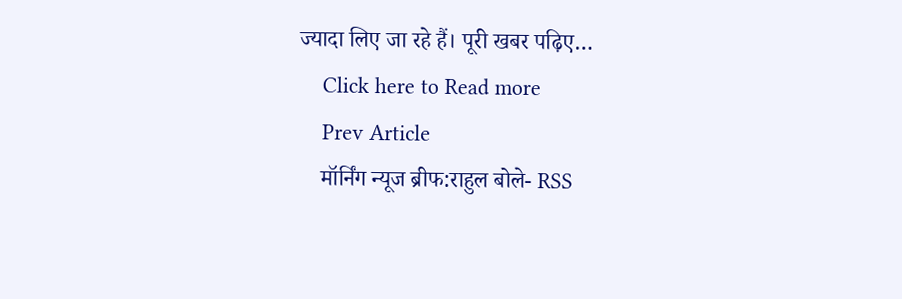ज्यादा लिए जा रहे हैं। पूरी खबर पढ़िए…
    Click here to Read more
    Prev Article
    मॉर्निंग न्यूज ब्रीफ:राहुल बोले- RSS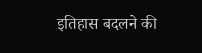इतिहास बदलने की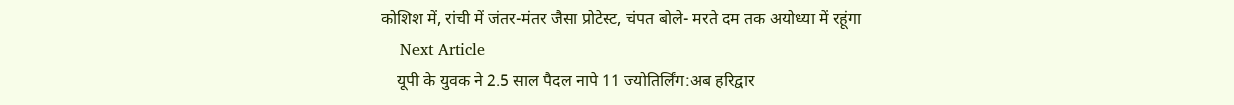कोशिश में, रांची में जंतर-मंतर जैसा प्रोटेस्ट, चंपत बोले- मरते दम तक अयोध्या में रहूंगा
    Next Article
    यूपी के युवक ने 2.5 साल पैदल नापे 11 ज्योतिर्लिंग:अब हरिद्वार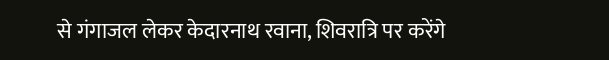से गंगाजल लेकर केदारनाथ रवाना, शिवरात्रि पर करेंगे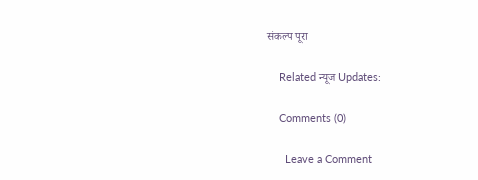संकल्प पूरा

    Related न्यूज Updates:

    Comments (0)

      Leave a Comment